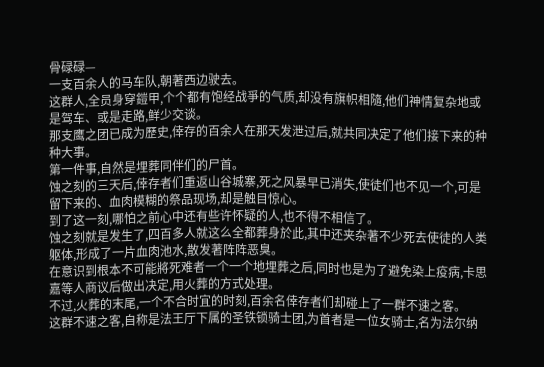骨碌碌—
一支百余人的马车队,朝著西边驶去。
这群人,全员身穿鎧甲,个个都有饱经战爭的气质,却没有旗帜相隨,他们神情复杂地或是驾车、或是走路,鲜少交谈。
那支鹰之团已成为歷史,倖存的百余人在那天发泄过后,就共同决定了他们接下来的种种大事。
第一件事,自然是埋葬同伴们的尸首。
蚀之刻的三天后,倖存者们重返山谷城寨,死之风暴早已消失,使徒们也不见一个,可是留下来的、血肉模糊的祭品现场,却是触目惊心。
到了这一刻,哪怕之前心中还有些许怀疑的人,也不得不相信了。
蚀之刻就是发生了,四百多人就这么全都葬身於此,其中还夹杂著不少死去使徒的人类躯体,形成了一片血肉池水,散发著阵阵恶臭。
在意识到根本不可能將死难者一个一个地埋葬之后,同时也是为了避免染上疫病,卡思嘉等人商议后做出决定,用火葬的方式处理。
不过,火葬的末尾,一个不合时宜的时刻,百余名倖存者们却碰上了一群不速之客。
这群不速之客,自称是法王厅下属的圣铁锁骑士团,为首者是一位女骑士,名为法尔纳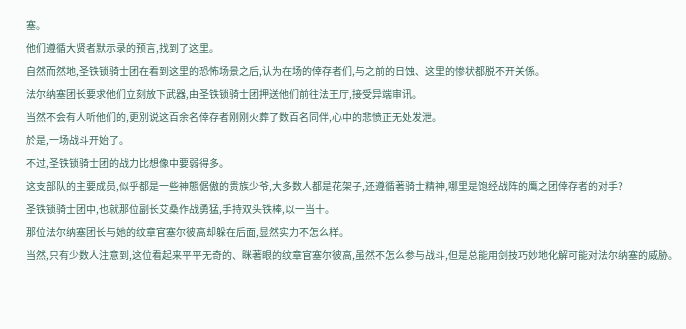塞。
他们遵循大贤者默示录的预言,找到了这里。
自然而然地,圣铁锁骑士团在看到这里的恐怖场景之后,认为在场的倖存者们,与之前的日蚀、这里的惨状都脱不开关係。
法尔纳塞团长要求他们立刻放下武器,由圣铁锁骑士团押送他们前往法王厅,接受异端审讯。
当然不会有人听他们的,更別说这百余名倖存者刚刚火葬了数百名同伴,心中的悲愤正无处发泄。
於是,一场战斗开始了。
不过,圣铁锁骑士团的战力比想像中要弱得多。
这支部队的主要成员,似乎都是一些神態倨傲的贵族少爷,大多数人都是花架子,还遵循著骑士精神,哪里是饱经战阵的鹰之团倖存者的对手?
圣铁锁骑士团中,也就那位副长艾桑作战勇猛,手持双头铁棒,以一当十。
那位法尔纳塞团长与她的纹章官塞尔彼高却躲在后面,显然实力不怎么样。
当然,只有少数人注意到,这位看起来平平无奇的、眯著眼的纹章官塞尔彼高,虽然不怎么参与战斗,但是总能用剑技巧妙地化解可能对法尔纳塞的威胁。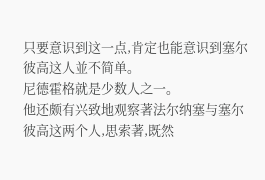只要意识到这一点,肯定也能意识到塞尔彼高这人並不简单。
尼德霍格就是少数人之一。
他还颇有兴致地观察著法尔纳塞与塞尔彼高这两个人,思索著,既然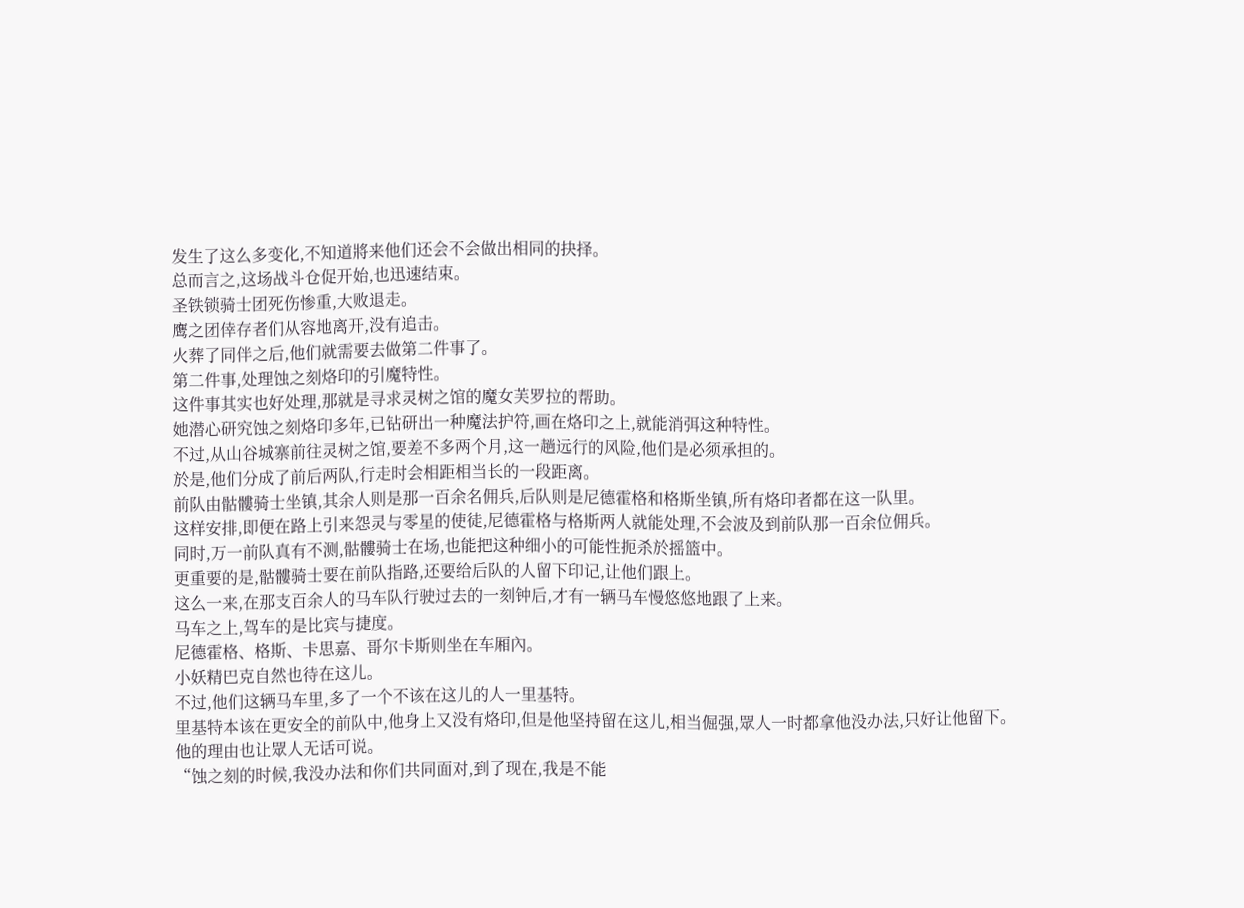发生了这么多变化,不知道將来他们还会不会做出相同的抉择。
总而言之,这场战斗仓促开始,也迅速结束。
圣铁锁骑士团死伤惨重,大败退走。
鹰之团倖存者们从容地离开,没有追击。
火葬了同伴之后,他们就需要去做第二件事了。
第二件事,处理蚀之刻烙印的引魔特性。
这件事其实也好处理,那就是寻求灵树之馆的魔女芙罗拉的帮助。
她潜心研究蚀之刻烙印多年,已钻研出一种魔法护符,画在烙印之上,就能消弭这种特性。
不过,从山谷城寨前往灵树之馆,要差不多两个月,这一趟远行的风险,他们是必须承担的。
於是,他们分成了前后两队,行走时会相距相当长的一段距离。
前队由骷髏骑士坐镇,其余人则是那一百余名佣兵,后队则是尼德霍格和格斯坐镇,所有烙印者都在这一队里。
这样安排,即便在路上引来怨灵与零星的使徒,尼德霍格与格斯两人就能处理,不会波及到前队那一百余位佣兵。
同时,万一前队真有不测,骷髏骑士在场,也能把这种细小的可能性扼杀於摇篮中。
更重要的是,骷髏骑士要在前队指路,还要给后队的人留下印记,让他们跟上。
这么一来,在那支百余人的马车队行驶过去的一刻钟后,才有一辆马车慢悠悠地跟了上来。
马车之上,驾车的是比宾与捷度。
尼德霍格、格斯、卡思嘉、哥尔卡斯则坐在车厢內。
小妖精巴克自然也待在这儿。
不过,他们这辆马车里,多了一个不该在这儿的人一里基特。
里基特本该在更安全的前队中,他身上又没有烙印,但是他坚持留在这儿,相当倔强,眾人一时都拿他没办法,只好让他留下。
他的理由也让眾人无话可说。
“蚀之刻的时候,我没办法和你们共同面对,到了现在,我是不能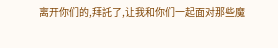离开你们的,拜託了,让我和你们一起面对那些魔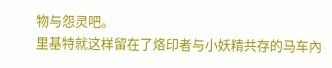物与怨灵吧。
里基特就这样留在了烙印者与小妖精共存的马车內